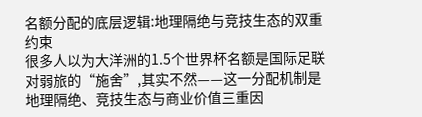名额分配的底层逻辑:地理隔绝与竞技生态的双重约束
很多人以为大洋洲的1.5个世界杯名额是国际足联对弱旅的“施舍”,其实不然——这一分配机制是地理隔绝、竞技生态与商业价值三重因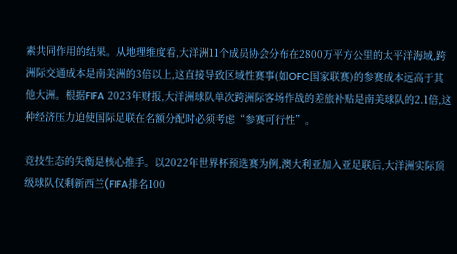素共同作用的结果。从地理维度看,大洋洲11个成员协会分布在2800万平方公里的太平洋海域,跨洲际交通成本是南美洲的3倍以上,这直接导致区域性赛事(如OFC国家联赛)的参赛成本远高于其他大洲。根据FIFA 2023年财报,大洋洲球队单次跨洲际客场作战的差旅补贴是南美球队的2.1倍,这种经济压力迫使国际足联在名额分配时必须考虑“参赛可行性”。

竞技生态的失衡是核心推手。以2022年世界杯预选赛为例,澳大利亚加入亚足联后,大洋洲实际顶级球队仅剩新西兰(FIFA排名100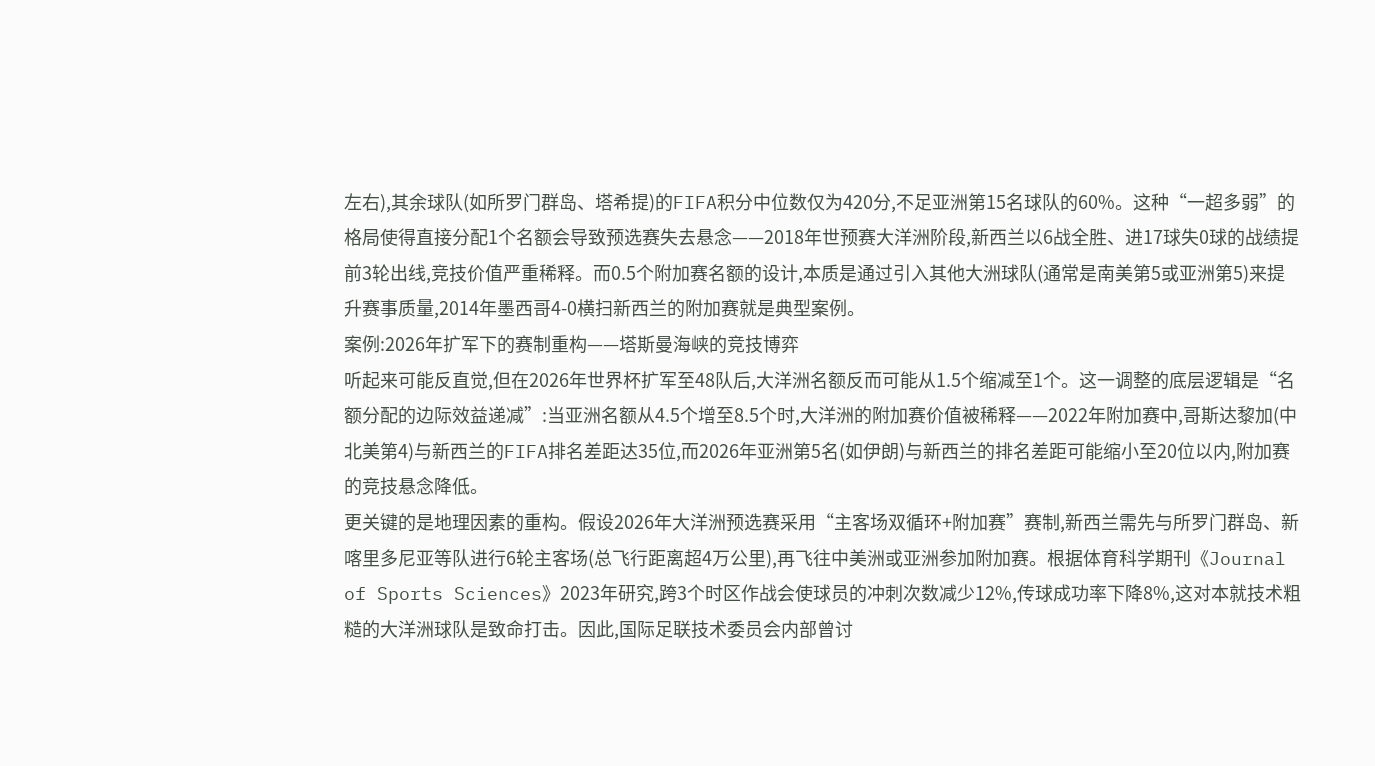左右),其余球队(如所罗门群岛、塔希提)的FIFA积分中位数仅为420分,不足亚洲第15名球队的60%。这种“一超多弱”的格局使得直接分配1个名额会导致预选赛失去悬念——2018年世预赛大洋洲阶段,新西兰以6战全胜、进17球失0球的战绩提前3轮出线,竞技价值严重稀释。而0.5个附加赛名额的设计,本质是通过引入其他大洲球队(通常是南美第5或亚洲第5)来提升赛事质量,2014年墨西哥4-0横扫新西兰的附加赛就是典型案例。
案例:2026年扩军下的赛制重构——塔斯曼海峡的竞技博弈
听起来可能反直觉,但在2026年世界杯扩军至48队后,大洋洲名额反而可能从1.5个缩减至1个。这一调整的底层逻辑是“名额分配的边际效益递减”:当亚洲名额从4.5个增至8.5个时,大洋洲的附加赛价值被稀释——2022年附加赛中,哥斯达黎加(中北美第4)与新西兰的FIFA排名差距达35位,而2026年亚洲第5名(如伊朗)与新西兰的排名差距可能缩小至20位以内,附加赛的竞技悬念降低。
更关键的是地理因素的重构。假设2026年大洋洲预选赛采用“主客场双循环+附加赛”赛制,新西兰需先与所罗门群岛、新喀里多尼亚等队进行6轮主客场(总飞行距离超4万公里),再飞往中美洲或亚洲参加附加赛。根据体育科学期刊《Journal of Sports Sciences》2023年研究,跨3个时区作战会使球员的冲刺次数减少12%,传球成功率下降8%,这对本就技术粗糙的大洋洲球队是致命打击。因此,国际足联技术委员会内部曾讨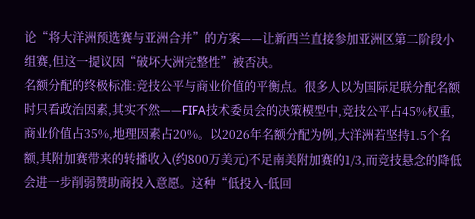论“将大洋洲预选赛与亚洲合并”的方案——让新西兰直接参加亚洲区第二阶段小组赛,但这一提议因“破坏大洲完整性”被否决。
名额分配的终极标准:竞技公平与商业价值的平衡点。很多人以为国际足联分配名额时只看政治因素,其实不然——FIFA技术委员会的决策模型中,竞技公平占45%权重,商业价值占35%,地理因素占20%。以2026年名额分配为例,大洋洲若坚持1.5个名额,其附加赛带来的转播收入(约800万美元)不足南美附加赛的1/3,而竞技悬念的降低会进一步削弱赞助商投入意愿。这种“低投入-低回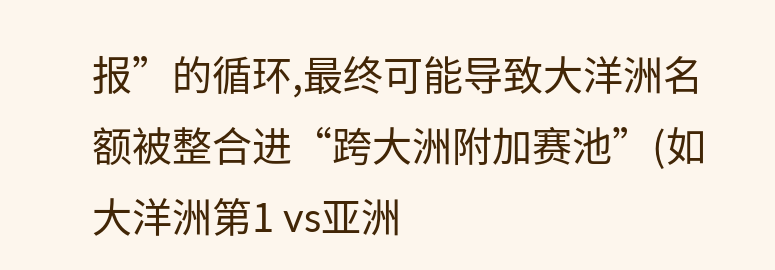报”的循环,最终可能导致大洋洲名额被整合进“跨大洲附加赛池”(如大洋洲第1 vs亚洲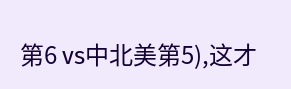第6 vs中北美第5),这才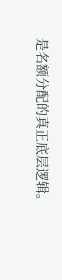是名额分配的真正底层逻辑。